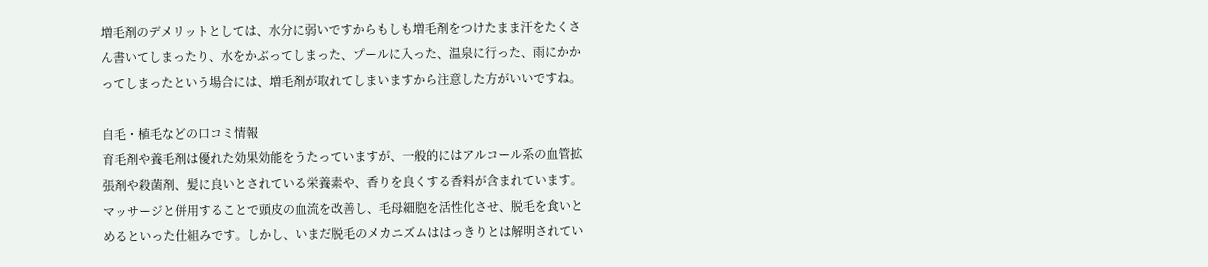増毛剤のデメリットとしては、水分に弱いですからもしも増毛剤をつけたまま汗をたくさん書いてしまったり、水をかぶってしまった、プールに入った、温泉に行った、雨にかかってしまったという場合には、増毛剤が取れてしまいますから注意した方がいいですね。

自毛・植毛などの口コミ情報
育毛剤や養毛剤は優れた効果効能をうたっていますが、一般的にはアルコール系の血管拡張剤や殺菌剤、髪に良いとされている栄養素や、香りを良くする香料が含まれています。マッサージと併用することで頭皮の血流を改善し、毛母細胞を活性化させ、脱毛を食いとめるといった仕組みです。しかし、いまだ脱毛のメカニズムははっきりとは解明されてい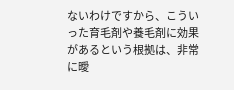ないわけですから、こういった育毛剤や養毛剤に効果があるという根拠は、非常に曖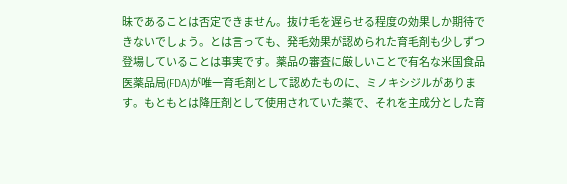昧であることは否定できません。抜け毛を遅らせる程度の効果しか期待できないでしょう。とは言っても、発毛効果が認められた育毛剤も少しずつ登場していることは事実です。薬品の審査に厳しいことで有名な米国食品医薬品局(FDA)が唯一育毛剤として認めたものに、ミノキシジルがあります。もともとは降圧剤として使用されていた薬で、それを主成分とした育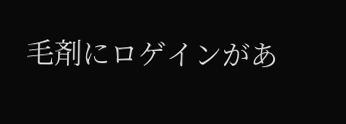毛剤にロゲインがあ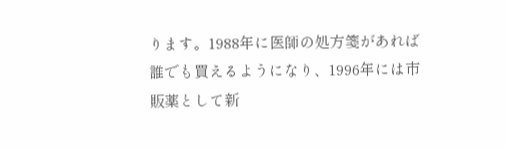ります。1988年に医師の処方箋があれば誰でも買えるようになり、1996年には市販薬として新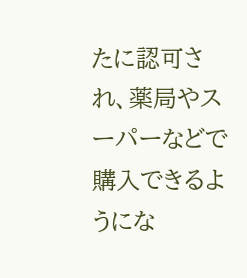たに認可され、薬局やスーパーなどで購入できるようにな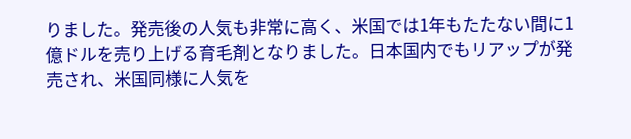りました。発売後の人気も非常に高く、米国では1年もたたない間に1億ドルを売り上げる育毛剤となりました。日本国内でもリアップが発売され、米国同様に人気を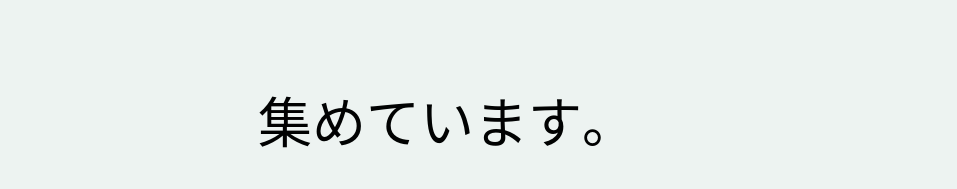集めています。